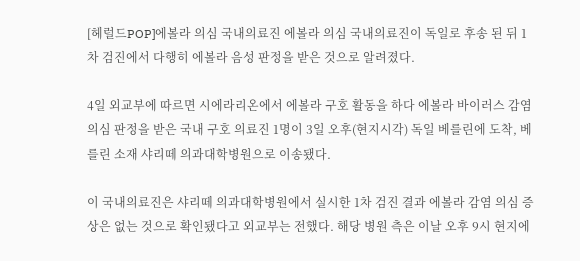[헤럴드POP]에볼라 의심 국내의료진 에볼라 의심 국내의료진이 독일로 후송 된 뒤 1차 검진에서 다행히 에볼라 음성 판정을 받은 것으로 알려졌다.

4일 외교부에 따르면 시에라리온에서 에볼라 구호 활동을 하다 에볼라 바이러스 감염 의심 판정을 받은 국내 구호 의료진 1명이 3일 오후(현지시각) 독일 베를린에 도착, 베를린 소재 샤리떼 의과대학병원으로 이송됐다.

이 국내의료진은 샤리떼 의과대학병원에서 실시한 1차 검진 결과 에볼라 감염 의심 증상은 없는 것으로 확인됐다고 외교부는 전했다. 해당 병원 측은 이날 오후 9시 현지에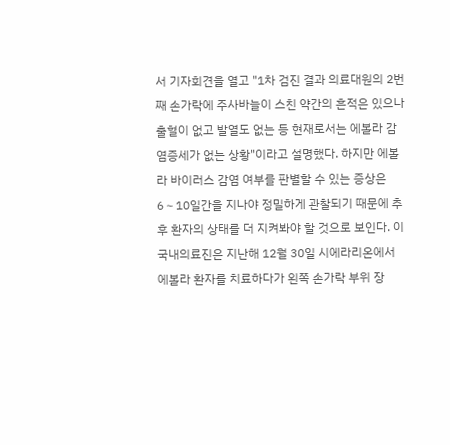서 기자회견을 열고 "1차 검진 결과 의료대원의 2번째 손가락에 주사바늘이 스친 약간의 흔적은 있으나 출혈이 없고 발열도 없는 등 현재로서는 에볼라 감염증세가 없는 상황"이라고 설명했다. 하지만 에볼라 바이러스 감염 여부를 판별할 수 있는 증상은 6∼10일간을 지나야 정밀하게 관찰되기 때문에 추후 환자의 상태를 더 지켜봐야 할 것으로 보인다. 이 국내의료진은 지난해 12월 30일 시에라리온에서 에볼라 환자를 치료하다가 왼쪽 손가락 부위 장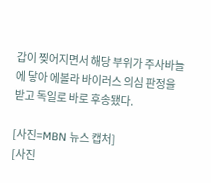갑이 찢어지면서 해당 부위가 주사바늘에 닿아 에볼라 바이러스 의심 판정을 받고 독일로 바로 후송됐다.

[사진=MBN 뉴스 캡처]
[사진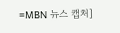=MBN 뉴스 캡처]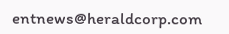entnews@heraldcorp.com